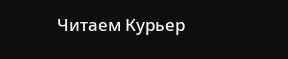Читаем Курьер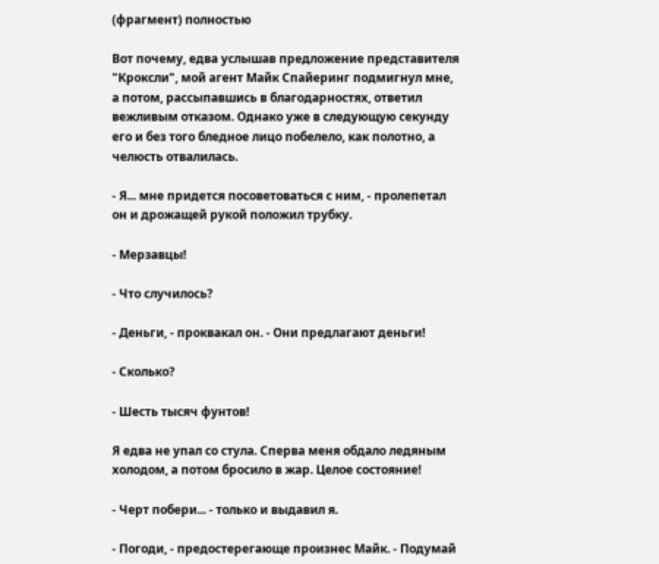(фрагмент) полностью

Вот почему, едва услышав предложение представителя "Кроксли", мой агент Майк Спайеринг подмигнул мне, а потом, рассыпавшись в благодарностях, ответил вежливым отказом. Однако уже в следующую секунду его и без того бледное лицо побелело, как полотно, а челюсть отвалилась.

- Я... мне придется посоветоваться с ним, - пролепетал он и дрожащей рукой положил трубку.

- Мерзавцы!

- Что случилось?

- Деньги, - проквакал он. - Они предлагают деньги!

- Сколько?

- Шесть тысяч фунтов!

Я едва не упал со стула. Сперва меня обдало ледяным холодом, а потом бросило в жар. Целое состояние!

- Черт побери... - только и выдавил я.

- Погоди, - предостерегающе произнес Майк. - Подумай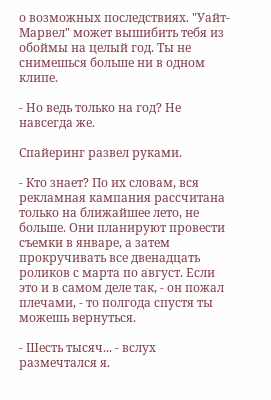о возможных последствиях. "Уайт-Марвел" может вышибить тебя из обоймы на целый год. Ты не снимешься больше ни в одном клипе.

- Но ведь только на год? Не навсегда же.

Спайеринг развел руками.

- Кто знает? По их словам, вся рекламная кампания рассчитана только на ближайшее лето, не больше. Они планируют провести съемки в январе, а затем прокручивать все двенадцать роликов с марта по август. Если это и в самом деле так, - он пожал плечами, - то полгода спустя ты можешь вернуться.

- Шесть тысяч... - вслух размечтался я.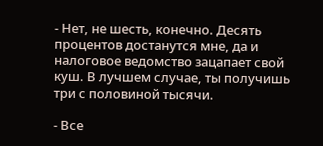- Нет, не шесть, конечно. Десять процентов достанутся мне, да и налоговое ведомство зацапает свой куш. В лучшем случае, ты получишь три с половиной тысячи.

- Все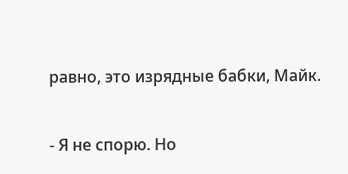равно, это изрядные бабки, Майк.

- Я не спорю. Но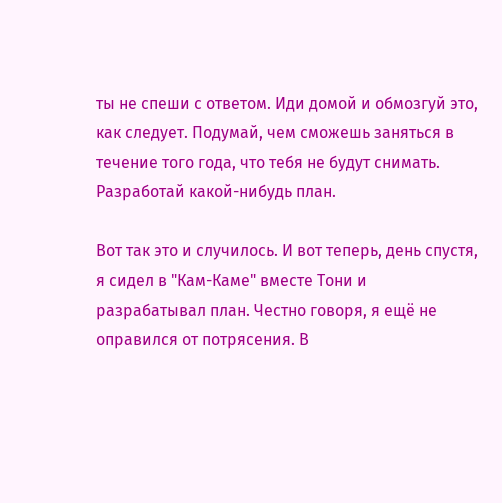ты не спеши с ответом. Иди домой и обмозгуй это, как следует. Подумай, чем сможешь заняться в течение того года, что тебя не будут снимать. Разработай какой-нибудь план.

Вот так это и случилось. И вот теперь, день спустя, я сидел в "Кам-Каме" вместе Тони и разрабатывал план. Честно говоря, я ещё не оправился от потрясения. В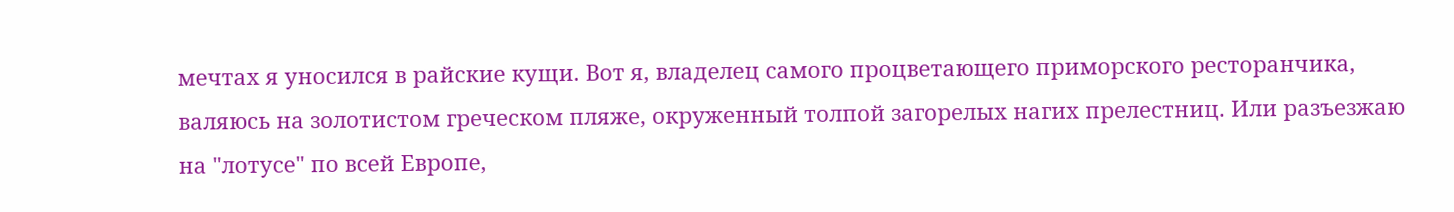мечтах я уносился в райские кущи. Вот я, владелец самого процветающего приморского ресторанчика, валяюсь на золотистом греческом пляже, окруженный толпой загорелых нагих прелестниц. Или разъезжаю на "лотусе" по всей Европе,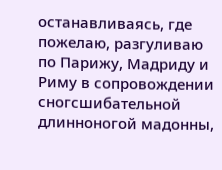останавливаясь, где пожелаю, разгуливаю по Парижу, Мадриду и Риму в сопровождении сногсшибательной длинноногой мадонны,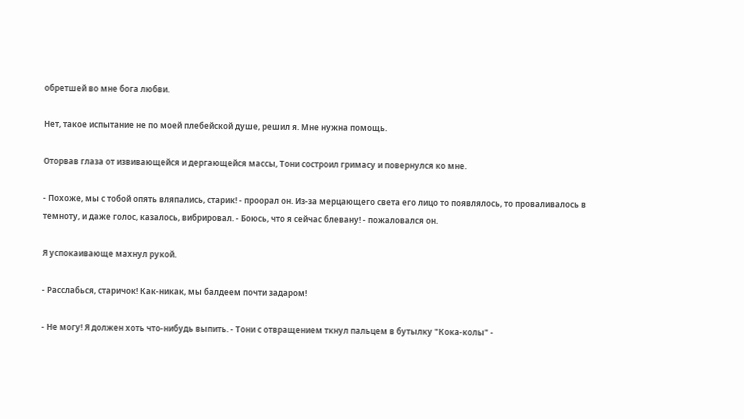обретшей во мне бога любви.

Нет, такое испытание не по моей плебейской душе, решил я. Мне нужна помощь.

Оторвав глаза от извивающейся и дергающейся массы, Тони состроил гримасу и повернулся ко мне.

- Похоже, мы с тобой опять вляпались, старик! - проорал он. Из-за мерцающего света его лицо то появлялось, то проваливалось в темноту, и даже голос, казалось, вибрировал. - Боюсь, что я сейчас блевану! - пожаловался он.

Я успокаивающе махнул рукой.

- Расслабься, старичок! Как-никак, мы балдеем почти задаром!

- Не могу! Я должен хоть что-нибудь выпить. - Тони с отвращением ткнул пальцем в бутылку "Кока-колы" -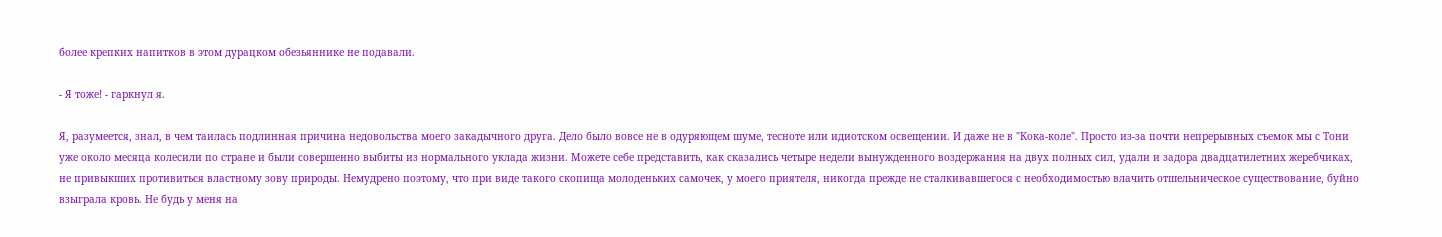более крепких напитков в этом дурацком обезьяннике не подавали.

- Я тоже! - гаркнул я.

Я, разумеется, знал, в чем таилась подлинная причина недовольства моего закадычного друга. Дело было вовсе не в одуряющем шуме, тесноте или идиотском освещении. И даже не в "Кока-коле". Просто из-за почти непрерывных съемок мы с Тони уже около месяца колесили по стране и были совершенно выбиты из нормального уклада жизни. Можете себе представить, как сказались четыре недели вынужденного воздержания на двух полных сил, удали и задора двадцатилетних жеребчиках, не привыкших противиться властному зову природы. Немудрено поэтому, что при виде такого скопища молоденьких самочек, у моего приятеля, никогда прежде не сталкивавшегося с необходимостью влачить отшельническое существование, буйно взыграла кровь. Не будь у меня на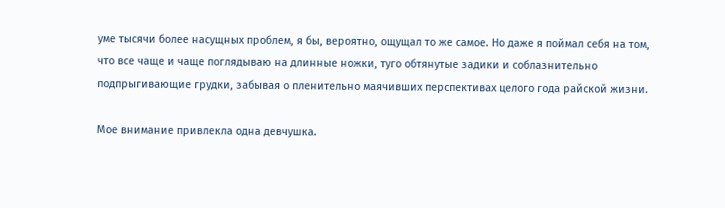уме тысячи более насущных проблем, я бы, вероятно, ощущал то же самое. Но даже я поймал себя на том, что все чаще и чаще поглядываю на длинные ножки, туго обтянутые задики и соблазнительно подпрыгивающие грудки, забывая о пленительно маячивших перспективах целого года райской жизни.

Мое внимание привлекла одна девчушка.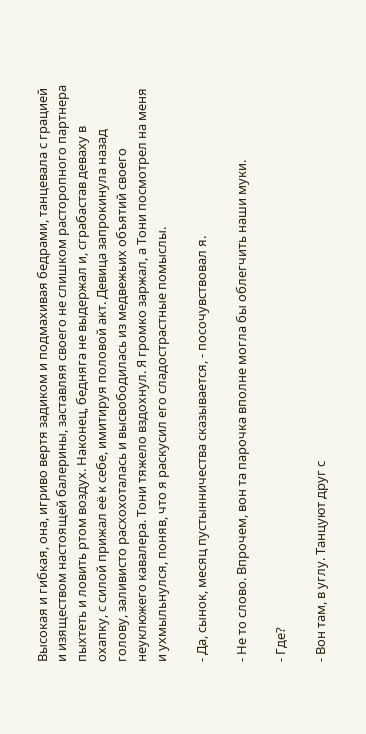Высокая и гибкая, она, игриво вертя задиком и подмахивая бедрами, танцевала с грацией и изяществом настоящей балерины, заставляя своего не слишком расторопного партнера пыхтеть и ловить ртом воздух. Наконец, бедняга не выдержал и, сграбастав деваху в охапку, с силой прижал её к себе, имитируя половой акт. Девица запрокинула назад голову, заливисто расхохоталась и высвободилась из медвежьих объятий своего неуклюжего кавалера. Тони тяжело вздохнул. Я громко заржал, а Тони посмотрел на меня и ухмыльнулся, поняв, что я раскусил его сладострастные помыслы.

- Да, сынок, месяц пустынничества сказывается, - посочувствовал я.

- Не то слово. Впрочем, вон та парочка вполне могла бы облегчить наши муки.

- Где?

- Вон там, в углу. Танцуют друг с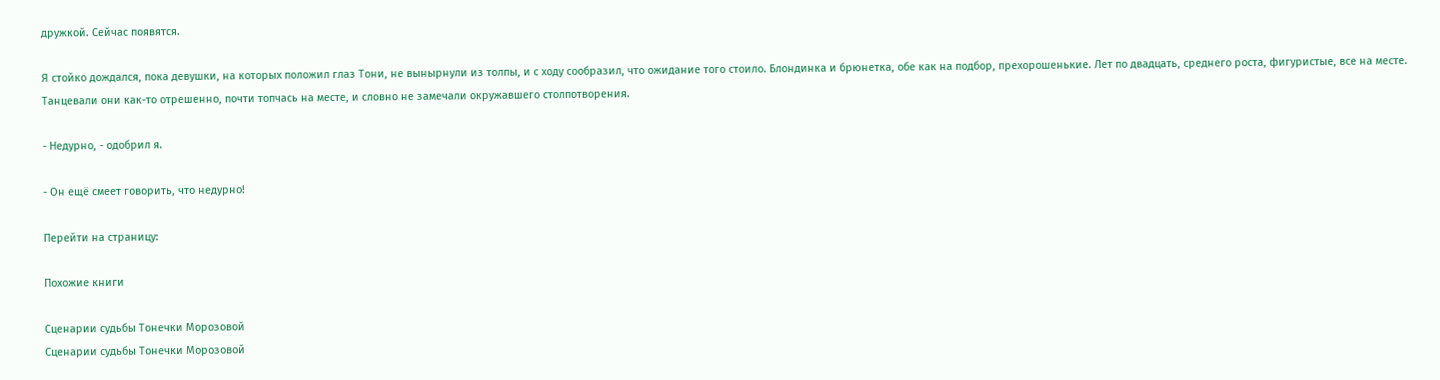дружкой. Сейчас появятся.

Я стойко дождался, пока девушки, на которых положил глаз Тони, не вынырнули из толпы, и с ходу сообразил, что ожидание того стоило. Блондинка и брюнетка, обе как на подбор, прехорошенькие. Лет по двадцать, среднего роста, фигуристые, все на месте. Танцевали они как-то отрешенно, почти топчась на месте, и словно не замечали окружавшего столпотворения.

- Недурно, - одобрил я.

- Он ещё смеет говорить, что недурно!

Перейти на страницу:

Похожие книги

Сценарии судьбы Тонечки Морозовой
Сценарии судьбы Тонечки Морозовой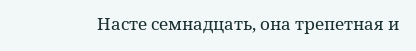Насте семнадцать, она трепетная и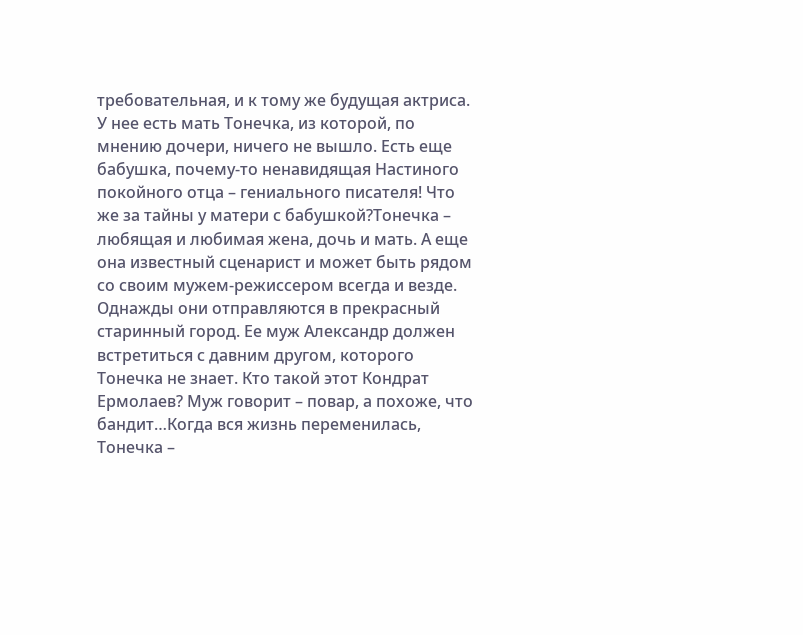требовательная, и к тому же будущая актриса. У нее есть мать Тонечка, из которой, по мнению дочери, ничего не вышло. Есть еще бабушка, почему-то ненавидящая Настиного покойного отца – гениального писателя! Что же за тайны у матери с бабушкой?Тонечка – любящая и любимая жена, дочь и мать. А еще она известный сценарист и может быть рядом со своим мужем-режиссером всегда и везде. Однажды они отправляются в прекрасный старинный город. Ее муж Александр должен встретиться с давним другом, которого Тонечка не знает. Кто такой этот Кондрат Ермолаев? Муж говорит – повар, а похоже, что бандит…Когда вся жизнь переменилась, Тонечка –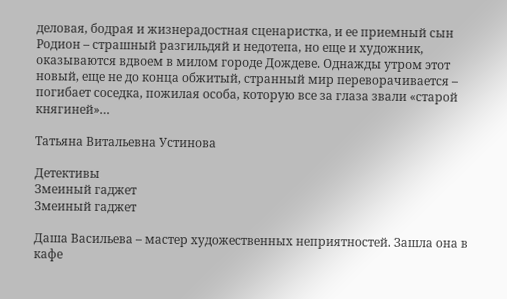деловая, бодрая и жизнерадостная сценаристка, и ее приемный сын Родион – страшный разгильдяй и недотепа, но еще и художник, оказываются вдвоем в милом городе Дождеве. Однажды утром этот новый, еще не до конца обжитый, странный мир переворачивается – погибает соседка, пожилая особа, которую все за глаза звали «старой княгиней»…

Татьяна Витальевна Устинова

Детективы
Змеиный гаджет
Змеиный гаджет

Даша Васильева – мастер художественных неприятностей. Зашла она в кафе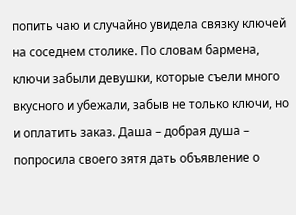попить чаю и случайно увидела связку ключей на соседнем столике. По словам бармена, ключи забыли девушки, которые съели много вкусного и убежали, забыв не только ключи, но и оплатить заказ. Даша – добрая душа – попросила своего зятя дать объявление о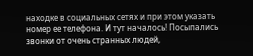находке в социальных сетях и при этом указать номер ее телефона. И тут началось! Посыпались звонки от очень странных людей,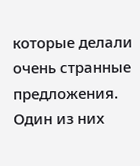которые делали очень странные предложения. Один из них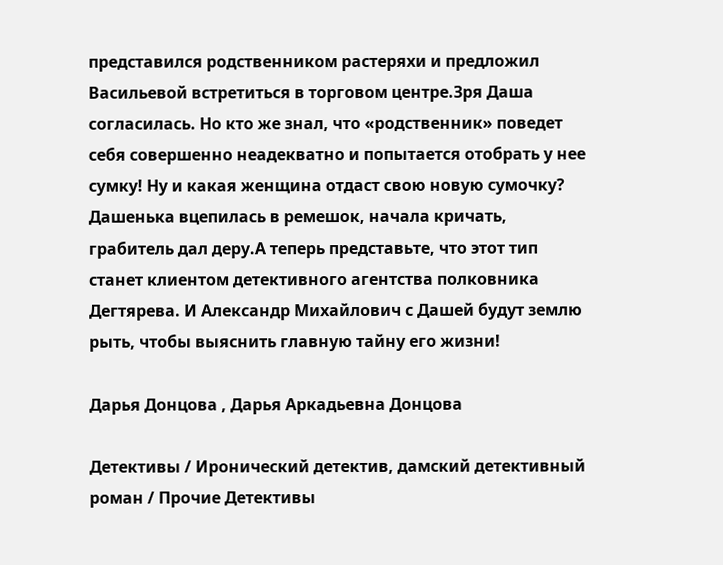представился родственником растеряхи и предложил Васильевой встретиться в торговом центре.Зря Даша согласилась. Но кто же знал, что «родственник» поведет себя совершенно неадекватно и попытается отобрать у нее сумку! Ну и какая женщина отдаст свою новую сумочку? Дашенька вцепилась в ремешок, начала кричать, грабитель дал деру.А теперь представьте, что этот тип станет клиентом детективного агентства полковника Дегтярева. И Александр Михайлович с Дашей будут землю рыть, чтобы выяснить главную тайну его жизни!

Дарья Донцова , Дарья Аркадьевна Донцова

Детективы / Иронический детектив, дамский детективный роман / Прочие Детективы